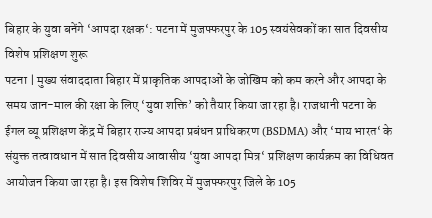बिहार के युवा बनेंगे ‘आपदा रक्षक‘: पटना में मुजफ्फरपुर के 105 स्वयंसेवकों का सात दिवसीय विशेष प्रशिक्षण शुरू
पटना | मुख्य संवाददाता बिहार में प्राकृतिक आपदाओं के जोखिम को कम करने और आपदा के समय जान-माल की रक्षा के लिए ‘युवा शक्ति’ को तैयार किया जा रहा है। राजधानी पटना के ईगल व्यू प्रशिक्षण केंद्र में बिहार राज्य आपदा प्रबंधन प्राधिकरण (BSDMA) और ‘माय भारत‘ के संयुक्त तत्वावधान में सात दिवसीय आवासीय ‘युवा आपदा मित्र‘ प्रशिक्षण कार्यक्रम का विधिवत आयोजन किया जा रहा है। इस विशेष शिविर में मुजफ्फरपुर जिले के 105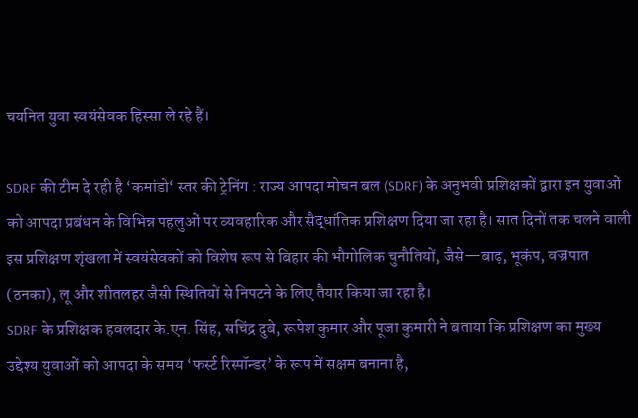चयनित युवा स्वयंसेवक हिस्सा ले रहे हैं।

SDRF की टीम दे रही है ‘कमांडो‘ स्तर की ट्रेनिंग : राज्य आपदा मोचन बल (SDRF) के अनुभवी प्रशिक्षकों द्वारा इन युवाओं को आपदा प्रबंधन के विभिन्न पहलुओं पर व्यवहारिक और सैद्धांतिक प्रशिक्षण दिया जा रहा है। सात दिनों तक चलने वाली इस प्रशिक्षण शृंखला में स्वयंसेवकों को विशेष रूप से बिहार की भौगोलिक चुनौतियों, जैसे—बाढ़, भूकंप, वज्रपात (ठनका), लू और शीतलहर जैसी स्थितियों से निपटने के लिए तैयार किया जा रहा है।
SDRF के प्रशिक्षक हवलदार के.एन. सिंह, सचिंद्र दुबे, रूपेश कुमार और पूजा कुमारी ने बताया कि प्रशिक्षण का मुख्य उद्देश्य युवाओं को आपदा के समय ‘फर्स्ट रिस्पॉन्डर’ के रूप में सक्षम बनाना है,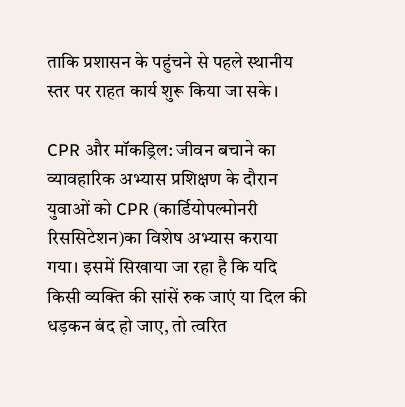ताकि प्रशासन के पहुंचने से पहले स्थानीय स्तर पर राहत कार्य शुरू किया जा सके।

CPR और मॉकड्रिल: जीवन बचाने का व्यावहारिक अभ्यास प्रशिक्षण के दौरान युवाओं को CPR (कार्डियोपल्मोनरी रिससिटेशन)का विशेष अभ्यास कराया गया। इसमें सिखाया जा रहा है कि यदि किसी व्यक्ति की सांसें रुक जाएं या दिल की धड़कन बंद हो जाए, तो त्वरित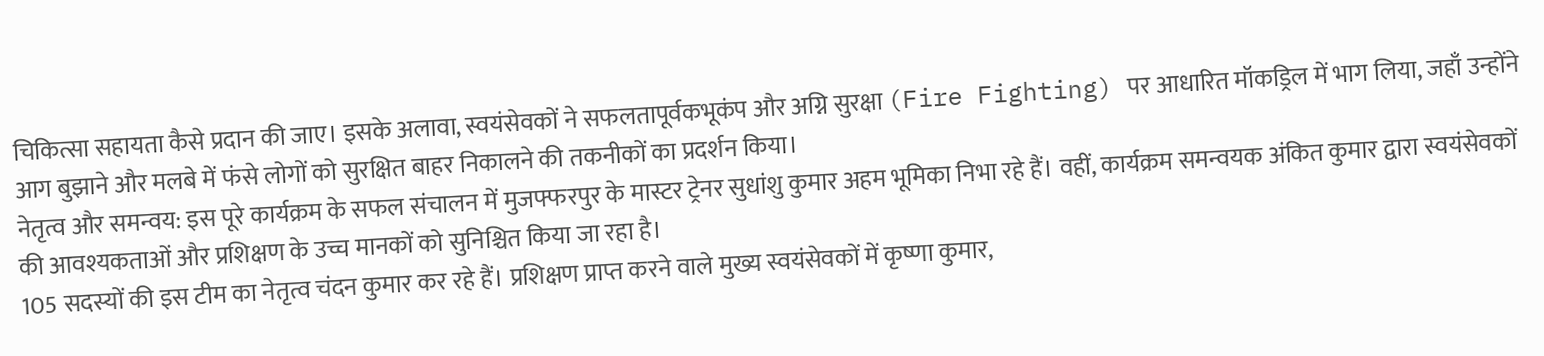चिकित्सा सहायता कैसे प्रदान की जाए। इसके अलावा, स्वयंसेवकों ने सफलतापूर्वकभूकंप और अग्नि सुरक्षा (Fire Fighting) पर आधारित मॉकड्रिल में भाग लिया, जहाँ उन्होंने आग बुझाने और मलबे में फंसे लोगों को सुरक्षित बाहर निकालने की तकनीकों का प्रदर्शन किया।
नेतृत्व और समन्वय: इस पूरे कार्यक्रम के सफल संचालन में मुजफ्फरपुर के मास्टर ट्रेनर सुधांशु कुमार अहम भूमिका निभा रहे हैं। वहीं, कार्यक्रम समन्वयक अंकित कुमार द्वारा स्वयंसेवकों की आवश्यकताओं और प्रशिक्षण के उच्च मानकों को सुनिश्चित किया जा रहा है।
105 सदस्यों की इस टीम का नेतृत्व चंदन कुमार कर रहे हैं। प्रशिक्षण प्राप्त करने वाले मुख्य स्वयंसेवकों में कृष्णा कुमार,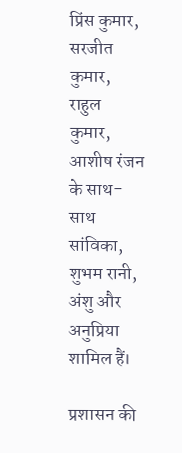प्रिंस कुमार, सरजीत कुमार, राहुल कुमार, आशीष रंजन के साथ-साथ सांविका, शुभम रानी, अंशु और अनुप्रिया शामिल हैं।

प्रशासन की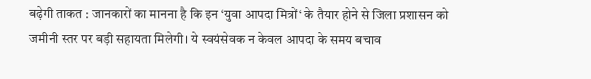बढ़ेगी ताकत : जानकारों का मानना है कि इन ‘युवा आपदा मित्रों‘ के तैयार होने से जिला प्रशासन को जमीनी स्तर पर बड़ी सहायता मिलेगी। ये स्वयंसेवक न केवल आपदा के समय बचाव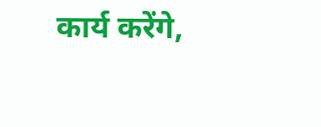कार्य करेंगे,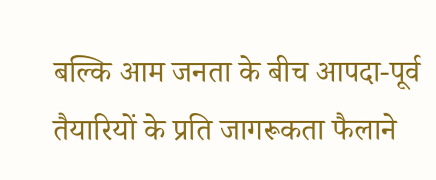बल्कि आम जनता के बीच आपदा-पूर्व तैयारियों के प्रति जागरूकता फैलाने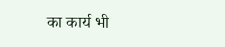का कार्य भी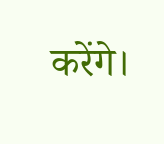करेंगे।